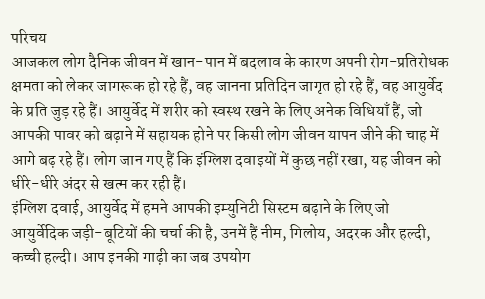परिचय
आजकल लोग दैनिक जीवन में खान-पान में बदलाव के कारण अपनी रोग-प्रतिरोधक क्षमता को लेकर जागरूक हो रहे हैं, वह जानना प्रतिदिन जागृत हो रहे हैं, वह आयुर्वेद के प्रति जुड़ रहे हैं। आयुर्वेद में शरीर को स्वस्थ रखने के लिए अनेक विधियाँ हैं, जो आपकी पावर को बढ़ाने में सहायक होने पर किसी लोग जीवन यापन जीने की चाह में आगे बढ़ रहे हैं। लोग जान गए हैं कि इंग्लिश दवाइयों में कुछ नहीं रखा, यह जीवन को धीरे-धीरे अंदर से खत्म कर रही हैं।
इंग्लिश दवाई, आयुर्वेद में हमने आपकी इम्युनिटी सिस्टम बढ़ाने के लिए जो आयुर्वेदिक जड़ी-बूटियों की चर्चा की है, उनमें हैं नीम, गिलोय, अदरक और हल्दी, कच्ची हल्दी। आप इनकी गाढ़ी का जब उपयोग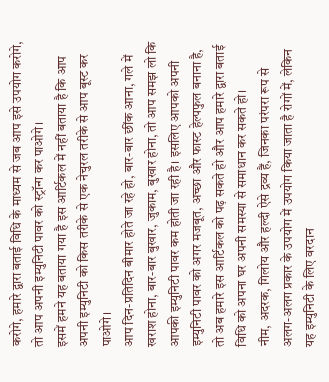करोगे, हमारे द्वारा बताई विधि के माध्यम से जब आप इसे उपयोग करोगे, तो आप अपनी इम्युनिटी पावर को स्ट्रॉन्ग कर पाओगे।
इसमें हमने यह बताया गया है इस आर्टिकल में नहीं बताया है कि आप अपनी इम्युनिटी को किस तरीके से एक नेचुरल तरीके से आप बूस्ट कर पाओगे।
आप दिन-प्रतिदिन बीमार होते जा रहे हो, बार-बार छींक आना, गले में खराश होना, बार-बार बुखार, जुकाम, बुखार होना, तो आप समझ लो कि आपकी इम्युनिटी पावर कम होती जा रही है। इसलिए आपको अपनी इम्युनिटी पावर को अगर मजबूत, अच्छा और फास्ट हेल्पफुल बनाना है, तो अब हमारे इस आर्टिकल को पढ़ सकते हो और आप हमारे द्वारा बताई विधि को अपना घर अपनी समस्या से समाधान कर सकते हो।
नीम, अदरक, गिलोय और हल्दी ऐसे द्रव्य हैं, जिनका परंपरा रूप से अलग-अलग प्रकार के उपयोग में उपयोग किया जाता है रोगों में, लेकिन यह इम्युनिटी के लिए वरदान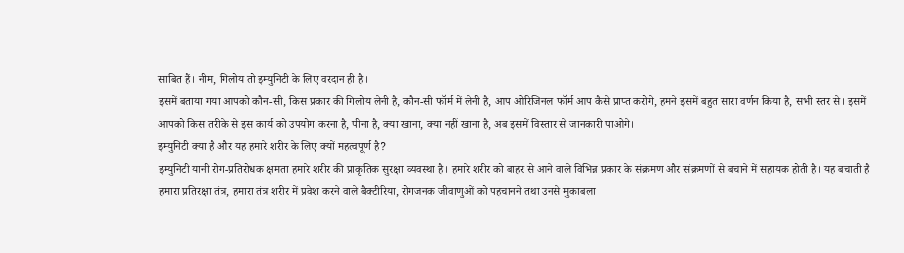साबित हैं। नीम, गिलोय तो इम्युनिटी के लिए वरदान ही है।
इसमें बताया गया आपको कौन-सी, किस प्रकार की गिलोय लेनी है, कौन-सी फॉर्म में लेनी है, आप ओरिजिनल फॉर्म आप कैसे प्राप्त करोगे, हमने इसमें बहुत सारा वर्णन किया है, सभी स्तर से। इसमें आपको किस तरीके से इस कार्य को उपयोग करना है, पीना है, क्या खाना, क्या नहीं खाना है, अब इसमें विस्तार से जानकारी पाओगे।
इम्युनिटी क्या है और यह हमारे शरीर के लिए क्यों महत्वपूर्ण है?
इम्युनिटी यानी रोग-प्रतिरोधक क्षमता हमारे शरीर की प्राकृतिक सुरक्षा व्यवस्था है। हमारे शरीर को बाहर से आने वाले विभिन्न प्रकार के संक्रमण और संक्रमणों से बचाने में सहायक होती है। यह बचाती है हमारा प्रतिरक्षा तंत्र, हमारा तंत्र शरीर में प्रवेश करने वाले बैक्टीरिया, रोगजनक जीवाणुओं को पहचानने तथा उनसे मुकाबला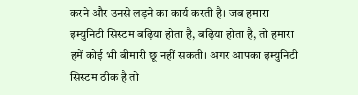करने और उनसे लड़ने का कार्य करती है। जब हमारा इम्युनिटी सिस्टम बढ़िया होता है, बढ़िया होता है, तो हमारा हमें कोई भी बीमारी छू नहीं सकती। अगर आपका इम्युनिटी सिस्टम ठीक है तो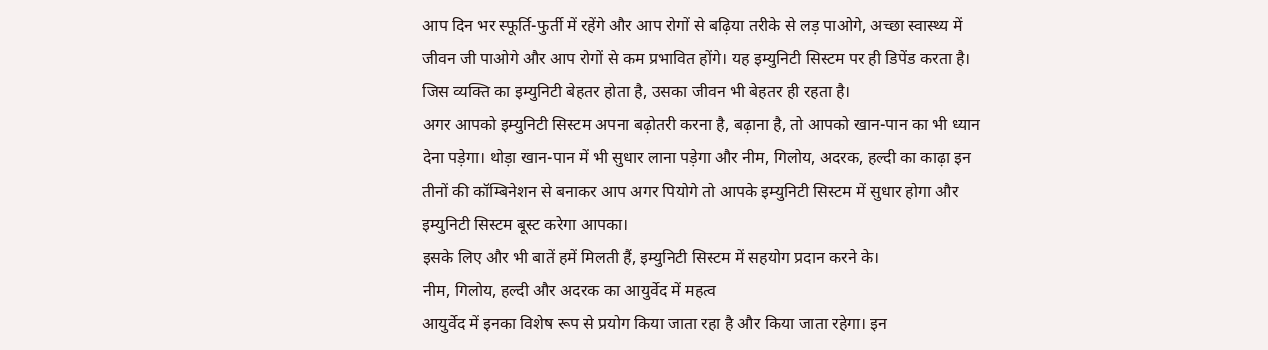आप दिन भर स्फूर्ति-फुर्ती में रहेंगे और आप रोगों से बढ़िया तरीके से लड़ पाओगे, अच्छा स्वास्थ्य में जीवन जी पाओगे और आप रोगों से कम प्रभावित होंगे। यह इम्युनिटी सिस्टम पर ही डिपेंड करता है। जिस व्यक्ति का इम्युनिटी बेहतर होता है, उसका जीवन भी बेहतर ही रहता है।
अगर आपको इम्युनिटी सिस्टम अपना बढ़ोतरी करना है, बढ़ाना है, तो आपको खान-पान का भी ध्यान देना पड़ेगा। थोड़ा खान-पान में भी सुधार लाना पड़ेगा और नीम, गिलोय, अदरक, हल्दी का काढ़ा इन तीनों की कॉम्बिनेशन से बनाकर आप अगर पियोगे तो आपके इम्युनिटी सिस्टम में सुधार होगा और इम्युनिटी सिस्टम बूस्ट करेगा आपका।
इसके लिए और भी बातें हमें मिलती हैं, इम्युनिटी सिस्टम में सहयोग प्रदान करने के।
नीम, गिलोय, हल्दी और अदरक का आयुर्वेद में महत्व
आयुर्वेद में इनका विशेष रूप से प्रयोग किया जाता रहा है और किया जाता रहेगा। इन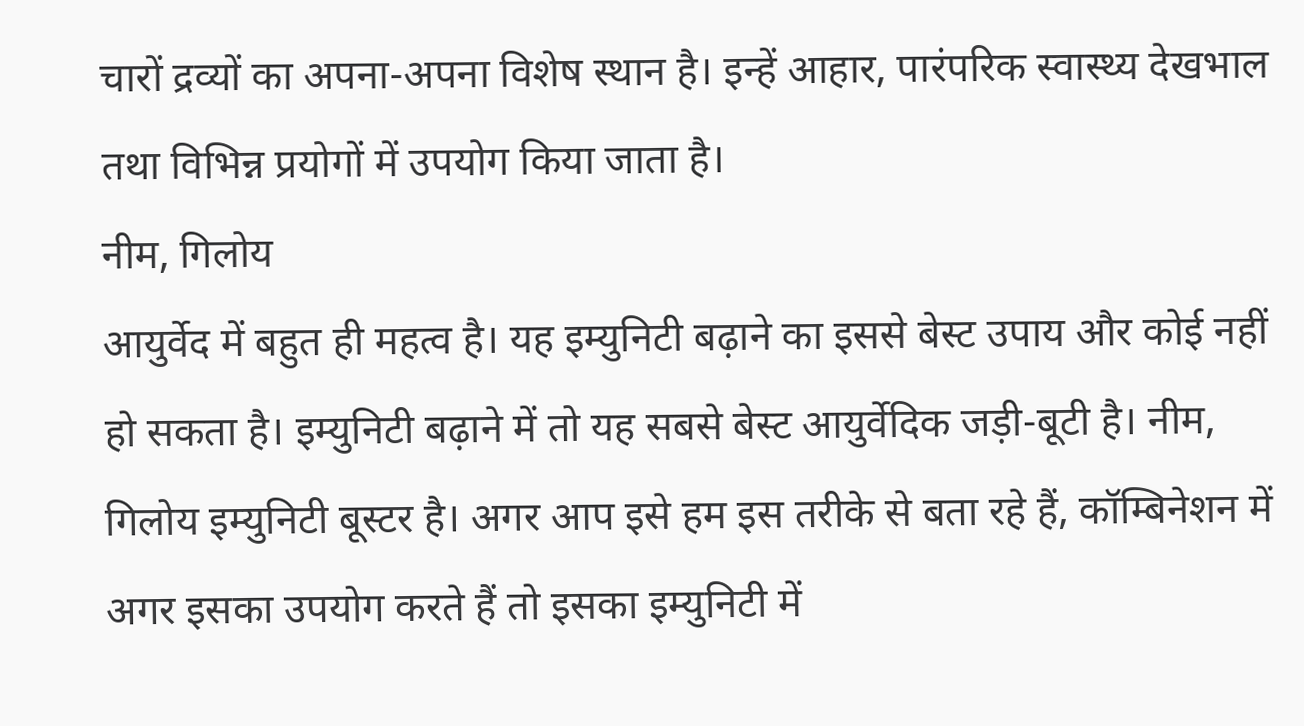चारों द्रव्यों का अपना-अपना विशेष स्थान है। इन्हें आहार, पारंपरिक स्वास्थ्य देखभाल तथा विभिन्न प्रयोगों में उपयोग किया जाता है।
नीम, गिलोय
आयुर्वेद में बहुत ही महत्व है। यह इम्युनिटी बढ़ाने का इससे बेस्ट उपाय और कोई नहीं हो सकता है। इम्युनिटी बढ़ाने में तो यह सबसे बेस्ट आयुर्वेदिक जड़ी-बूटी है। नीम, गिलोय इम्युनिटी बूस्टर है। अगर आप इसे हम इस तरीके से बता रहे हैं, कॉम्बिनेशन में अगर इसका उपयोग करते हैं तो इसका इम्युनिटी में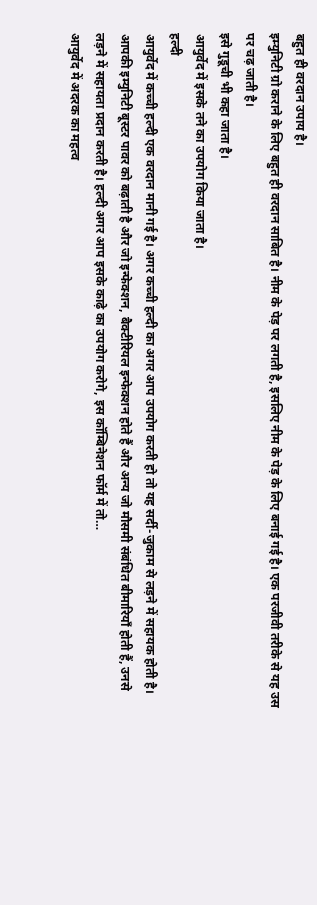बहुत ही वरदान उपाय है।
इम्युनिटी ग्रो कराने के लिए बहुत ही वरदान साबित है। नीम के पेड़ पर लगती है, इसलिए नीम के पेड़ के लिए बनाई गई है। एक परजीवी तरीके से यह उस पर चढ़ जाती है।
इसे गुडूची भी कहा जाता है।
आयुर्वेद में इसके तने का उपयोग किया जाता है।
हल्दी
आयुर्वेद में कच्ची हल्दी एक वरदान मानी गई है। अगर कच्ची हल्दी का अगर आप उपयोग करती हो तो यह सर्दी-जुकाम से लड़ने में सहायक होती है। आपकी इम्युनिटी बूस्टर पावर को बढ़ाती है और जो इन्फेक्शन, बैक्टीरियल इन्फेक्शन होते हैं और अन्य जो मौसमी संबंधित बीमारियाँ होती हैं, उनसे लड़ने में सहायता प्रदान करती है। हल्दी अगर आप इसके काढ़े का उपयोग करोगे, इस कॉम्बिनेशन फॉर्म में तो…
आयुर्वेद में अदरक का महत्व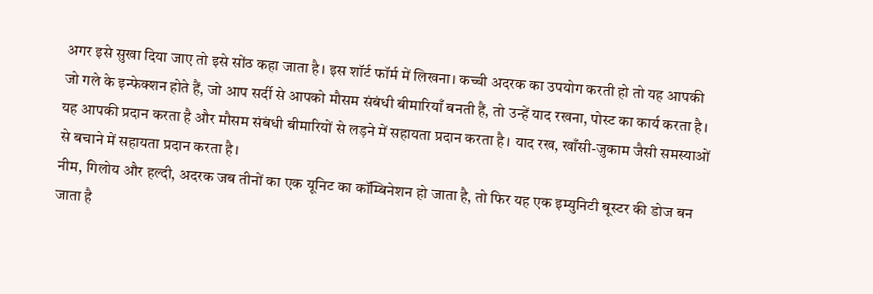अगर इसे सुखा दिया जाए तो इसे सोंठ कहा जाता है। इस शॉर्ट फॉर्म में लिखना। कच्ची अदरक का उपयोग करती हो तो यह आपकी जो गले के इन्फेक्शन होते हैं, जो आप सर्दी से आपको मौसम संबंधी बीमारियाँ बनती हैं, तो उन्हें याद रखना, पोस्ट का कार्य करता है। यह आपकी प्रदान करता है और मौसम संबंधी बीमारियों से लड़ने में सहायता प्रदान करता है। याद रख, खाँसी-जुकाम जैसी समस्याओं से बचाने में सहायता प्रदान करता है।
नीम, गिलोय और हल्दी, अदरक जब तीनों का एक यूनिट का कॉम्बिनेशन हो जाता है, तो फिर यह एक इम्युनिटी बूस्टर की डोज बन जाता है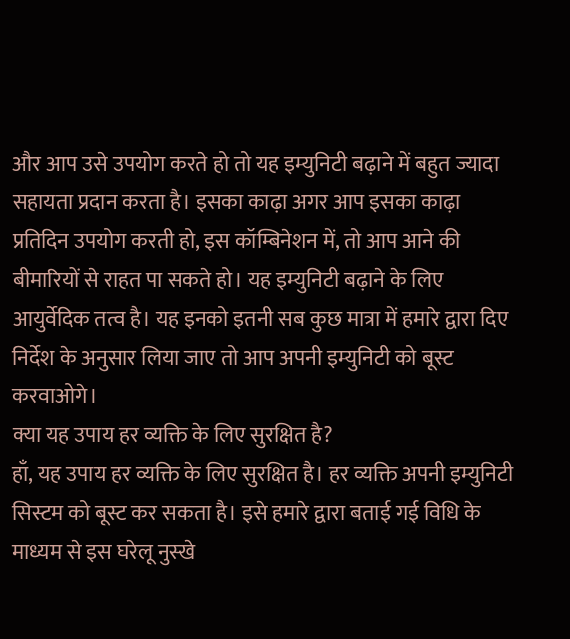और आप उसे उपयोग करते हो तो यह इम्युनिटी बढ़ाने में बहुत ज्यादा सहायता प्रदान करता है। इसका काढ़ा अगर आप इसका काढ़ा प्रतिदिन उपयोग करती हो, इस कॉम्बिनेशन में, तो आप आने की बीमारियों से राहत पा सकते हो। यह इम्युनिटी बढ़ाने के लिए आयुर्वेदिक तत्व है। यह इनको इतनी सब कुछ मात्रा में हमारे द्वारा दिए निर्देश के अनुसार लिया जाए तो आप अपनी इम्युनिटी को बूस्ट करवाओगे।
क्या यह उपाय हर व्यक्ति के लिए सुरक्षित है?
हाँ, यह उपाय हर व्यक्ति के लिए सुरक्षित है। हर व्यक्ति अपनी इम्युनिटी सिस्टम को बूस्ट कर सकता है। इसे हमारे द्वारा बताई गई विधि के माध्यम से इस घरेलू नुस्खे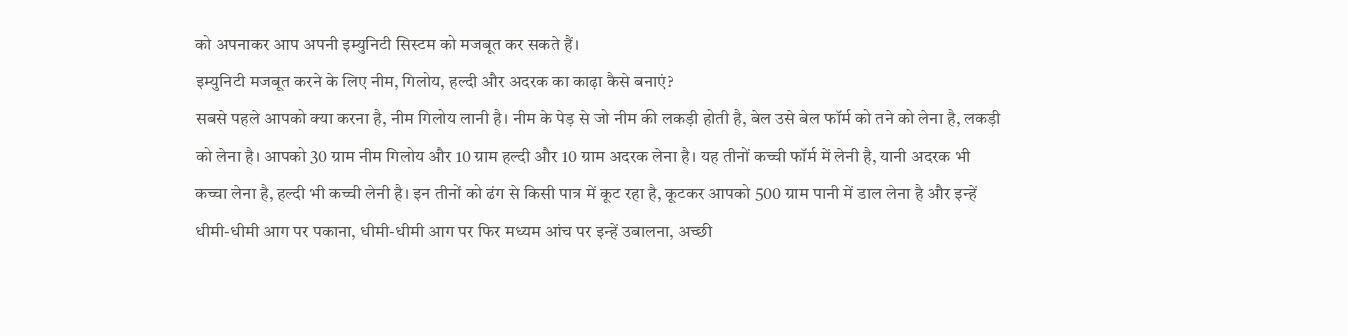को अपनाकर आप अपनी इम्युनिटी सिस्टम को मजबूत कर सकते हैं।
इम्युनिटी मजबूत करने के लिए नीम, गिलोय, हल्दी और अदरक का काढ़ा कैसे बनाएं?
सबसे पहले आपको क्या करना है, नीम गिलोय लानी है। नीम के पेड़ से जो नीम की लकड़ी होती है, बेल उसे बेल फॉर्म को तने को लेना है, लकड़ी को लेना है। आपको 30 ग्राम नीम गिलोय और 10 ग्राम हल्दी और 10 ग्राम अदरक लेना है। यह तीनों कच्ची फॉर्म में लेनी है, यानी अदरक भी कच्चा लेना है, हल्दी भी कच्ची लेनी है। इन तीनों को ढंग से किसी पात्र में कूट रहा है, कूटकर आपको 500 ग्राम पानी में डाल लेना है और इन्हें धीमी-धीमी आग पर पकाना, धीमी-धीमी आग पर फिर मध्यम आंच पर इन्हें उबालना, अच्छी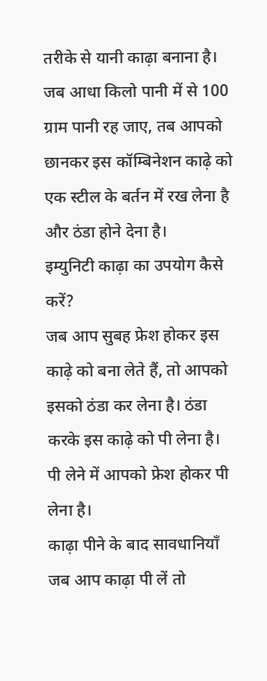तरीके से यानी काढ़ा बनाना है। जब आधा किलो पानी में से 100 ग्राम पानी रह जाए, तब आपको छानकर इस कॉम्बिनेशन काढ़े को एक स्टील के बर्तन में रख लेना है और ठंडा होने देना है।
इम्युनिटी काढ़ा का उपयोग कैसे करें?
जब आप सुबह फ्रेश होकर इस काढ़े को बना लेते हैं, तो आपको इसको ठंडा कर लेना है। ठंडा करके इस काढ़े को पी लेना है। पी लेने में आपको फ्रेश होकर पी लेना है।
काढ़ा पीने के बाद सावधानियाँ
जब आप काढ़ा पी लें तो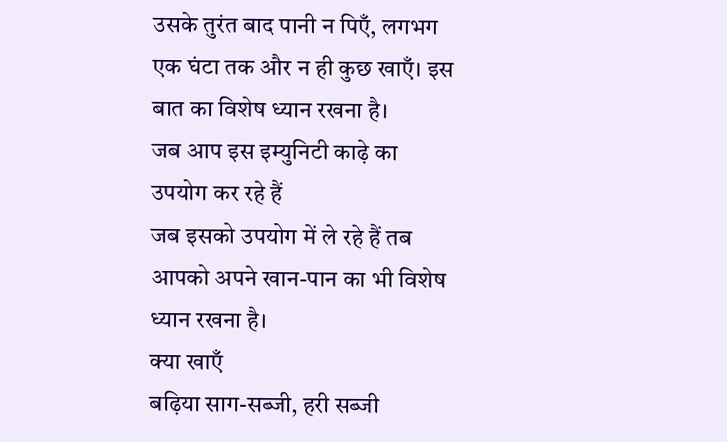उसके तुरंत बाद पानी न पिएँ, लगभग एक घंटा तक और न ही कुछ खाएँ। इस बात का विशेष ध्यान रखना है।
जब आप इस इम्युनिटी काढ़े का उपयोग कर रहे हैं
जब इसको उपयोग में ले रहे हैं तब आपको अपने खान-पान का भी विशेष ध्यान रखना है।
क्या खाएँ
बढ़िया साग-सब्जी, हरी सब्जी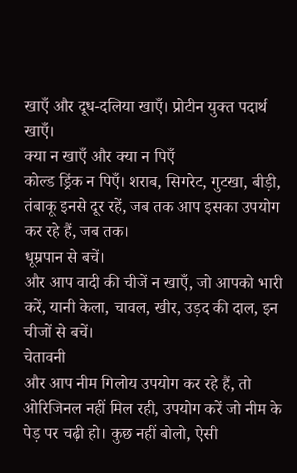खाएँ और दूध-दलिया खाएँ। प्रोटीन युक्त पदार्थ खाएँ।
क्या न खाएँ और क्या न पिएँ
कोल्ड ड्रिंक न पिएँ। शराब, सिगरेट, गुटखा, बीड़ी, तंबाकू इनसे दूर रहें, जब तक आप इसका उपयोग कर रहे हैं, जब तक।
धूम्रपान से बचें।
और आप वादी की चीजें न खाएँ, जो आपको भारी करें, यानी केला, चावल, खीर, उड़द की दाल, इन चीजों से बचें।
चेतावनी
और आप नीम गिलोय उपयोग कर रहे हैं, तो ओरिजिनल नहीं मिल रही, उपयोग करें जो नीम के पेड़ पर चढ़ी हो। कुछ नहीं बोलो, ऐसी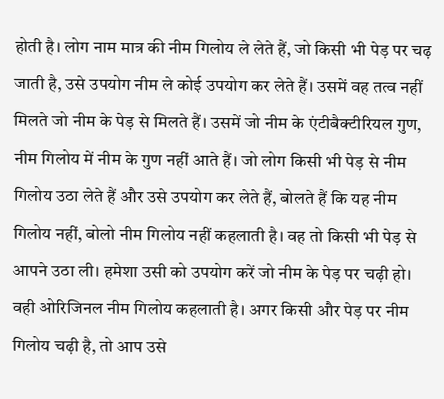होती है। लोग नाम मात्र की नीम गिलोय ले लेते हैं, जो किसी भी पेड़ पर चढ़ जाती है, उसे उपयोग नीम ले कोई उपयोग कर लेते हैं। उसमें वह तत्व नहीं मिलते जो नीम के पेड़ से मिलते हैं। उसमें जो नीम के एंटीबैक्टीरियल गुण, नीम गिलोय में नीम के गुण नहीं आते हैं। जो लोग किसी भी पेड़ से नीम गिलोय उठा लेते हैं और उसे उपयोग कर लेते हैं, बोलते हैं कि यह नीम गिलोय नहीं, बोलो नीम गिलोय नहीं कहलाती है। वह तो किसी भी पेड़ से आपने उठा ली। हमेशा उसी को उपयोग करें जो नीम के पेड़ पर चढ़ी हो। वही ओरिजिनल नीम गिलोय कहलाती है। अगर किसी और पेड़ पर नीम गिलोय चढ़ी है, तो आप उसे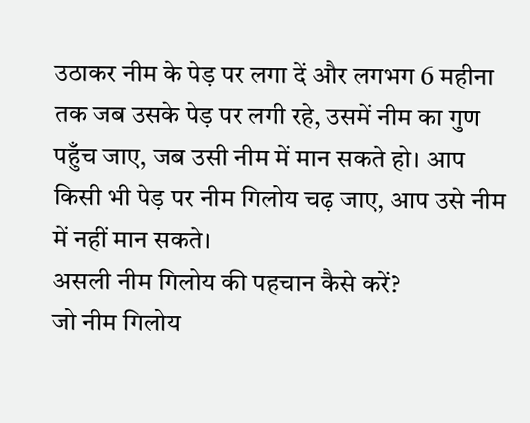उठाकर नीम के पेड़ पर लगा दें और लगभग 6 महीना तक जब उसके पेड़ पर लगी रहे, उसमें नीम का गुण पहुँच जाए, जब उसी नीम में मान सकते हो। आप किसी भी पेड़ पर नीम गिलोय चढ़ जाए, आप उसे नीम में नहीं मान सकते।
असली नीम गिलोय की पहचान कैसे करें?
जो नीम गिलोय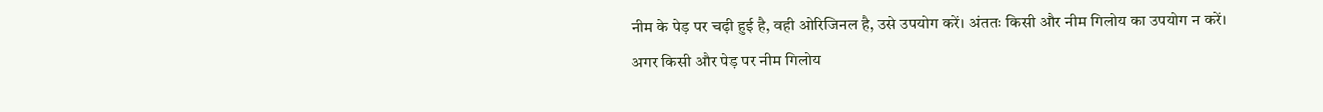नीम के पेड़ पर चढ़ी हुई है, वही ओरिजिनल है, उसे उपयोग करें। अंततः किसी और नीम गिलोय का उपयोग न करें।
अगर किसी और पेड़ पर नीम गिलोय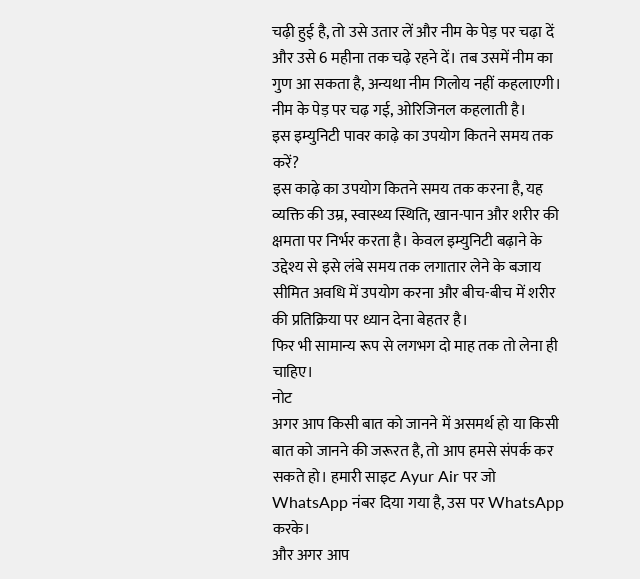चढ़ी हुई है, तो उसे उतार लें और नीम के पेड़ पर चढ़ा दें और उसे 6 महीना तक चढ़े रहने दें। तब उसमें नीम का गुण आ सकता है, अन्यथा नीम गिलोय नहीं कहलाएगी। नीम के पेड़ पर चढ़ गई, ओरिजिनल कहलाती है।
इस इम्युनिटी पावर काढ़े का उपयोग कितने समय तक करें?
इस काढ़े का उपयोग कितने समय तक करना है, यह व्यक्ति की उम्र, स्वास्थ्य स्थिति, खान-पान और शरीर की क्षमता पर निर्भर करता है। केवल इम्युनिटी बढ़ाने के उद्देश्य से इसे लंबे समय तक लगातार लेने के बजाय सीमित अवधि में उपयोग करना और बीच-बीच में शरीर की प्रतिक्रिया पर ध्यान देना बेहतर है।
फिर भी सामान्य रूप से लगभग दो माह तक तो लेना ही चाहिए।
नोट
अगर आप किसी बात को जानने में असमर्थ हो या किसी बात को जानने की जरूरत है, तो आप हमसे संपर्क कर सकते हो। हमारी साइट Ayur Air पर जो WhatsApp नंबर दिया गया है, उस पर WhatsApp करके।
और अगर आप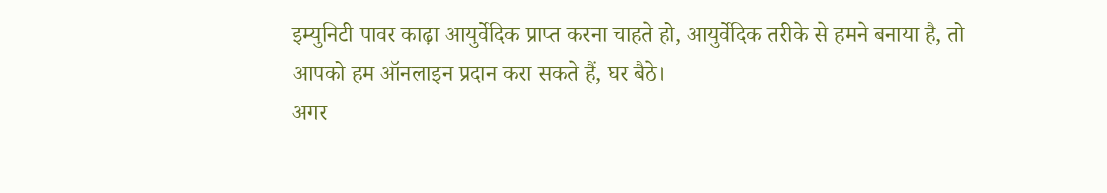इम्युनिटी पावर काढ़ा आयुर्वेदिक प्राप्त करना चाहते हो, आयुर्वेदिक तरीके से हमने बनाया है, तो आपको हम ऑनलाइन प्रदान करा सकते हैं, घर बैठे।
अगर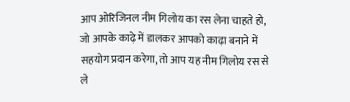आप ओरिजिनल नीम गिलोय का रस लेना चाहते हो, जो आपके काढ़े में डालकर आपको काढ़ा बनाने में सहयोग प्रदान करेगा, तो आप यह नीम गिलोय रस से ले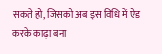सकते हो, जिसको अब इस विधि में ऐड करके काढ़ा बना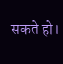सकते हो।